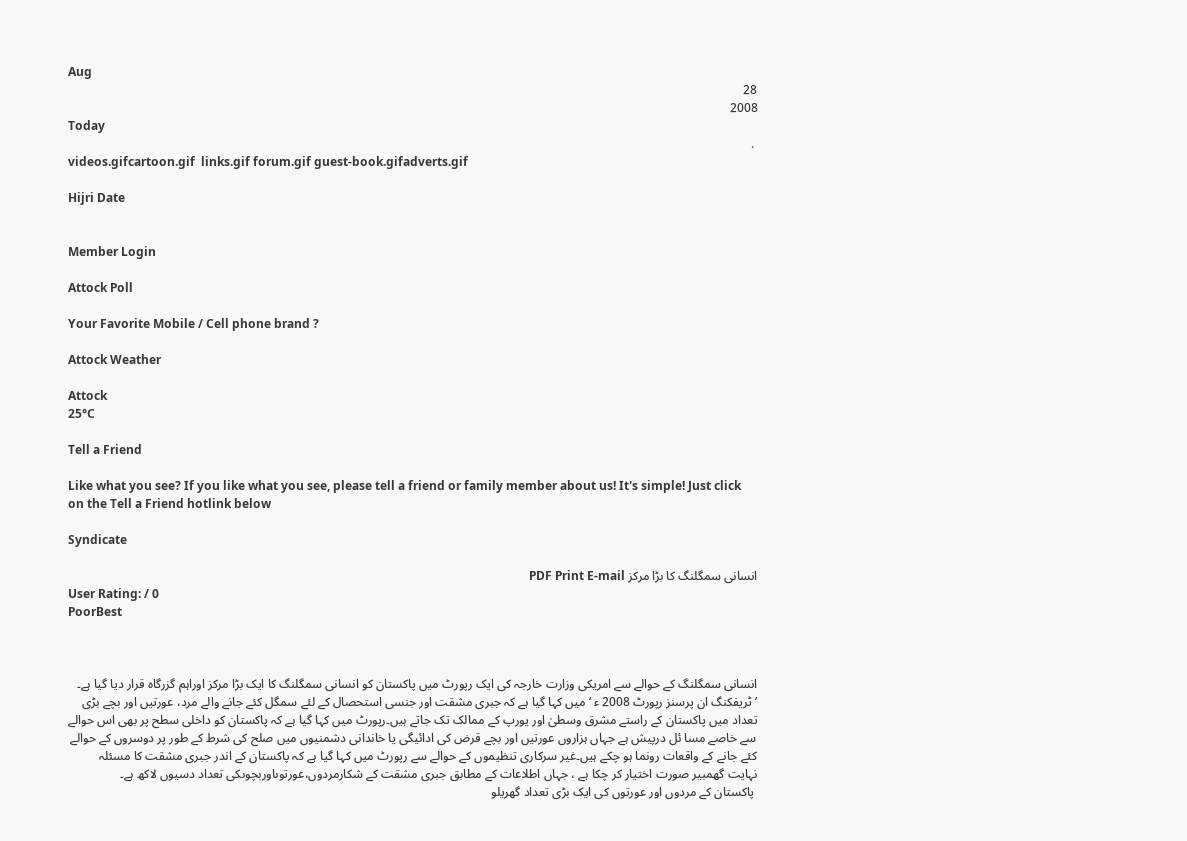Aug
28
2008
Today
 .
videos.gifcartoon.gif  links.gif forum.gif guest-book.gifadverts.gif

Hijri Date


Member Login

Attock Poll

Your Favorite Mobile / Cell phone brand ?

Attock Weather

Attock
25°C

Tell a Friend

Like what you see? If you like what you see, please tell a friend or family member about us! It's simple! Just click on the Tell a Friend hotlink below

Syndicate

انسانی سمگلنگ کا بڑا مرکز PDF Print E-mail
User Rating: / 0
PoorBest



انسانی سمگلنگ کے حوالے سے امریکی وزارت خارجہ کی ایک رپورٹ میں پاکستان کو انسانی سمگلنگ کا ایک بڑا مرکز اوراہم گزرگاہ قرار دیا گیا ہے۔ ’ٹریفکنگ ان پرسنز رپورٹ 2008 ء ‘میں کہا گیا ہے کہ جبری مشقت اور جنسی استحصال کے لئے سمگل کئے جانے والے مرد، عورتیں اور بچے بڑی تعداد میں پاکستان کے راستے مشرق وسطیٰ اور یورپ کے ممالک تک جاتے ہیں۔رپورٹ میں کہا گیا ہے کہ پاکستان کو داخلی سطح پر بھی اس حوالے سے خاصے مسا ئل درپیش ہے جہاں ہزاروں عورتیں اور بچے قرض کی ادائیگی یا خاندانی دشمنیوں میں صلح کی شرط کے طور پر دوسروں کے حوالے کئے جانے کے واقعات رونما ہو چکے ہیں۔غیر سرکاری تنظیموں کے حوالے سے رپورٹ میں کہا گیا ہے کہ پاکستان کے اندر جبری مشقت کا مسئلہ نہایت گھمبیر صورت اختیار کر چکا ہے ، جہاں اطلاعات کے مطابق جبری مشقت کے شکارمردوں،عورتوںاوربچوںکی تعداد دسیوں لاکھ ہے۔
 پاکستان کے مردوں اور عورتوں کی ایک بڑی تعداد گھریلو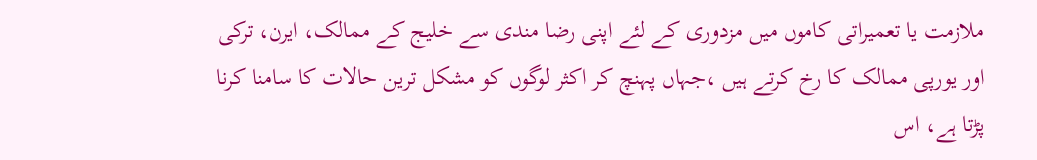ملازمت یا تعمیراتی کاموں میں مزدوری کے لئے اپنی رضا مندی سے خلیج کے ممالک، ایرن، ترکی اور یورپی ممالک کا رخ کرتے ہیں ،جہاں پہنچ کر اکثر لوگوں کو مشکل ترین حالات کا سامنا کرنا پڑتا ہے، اس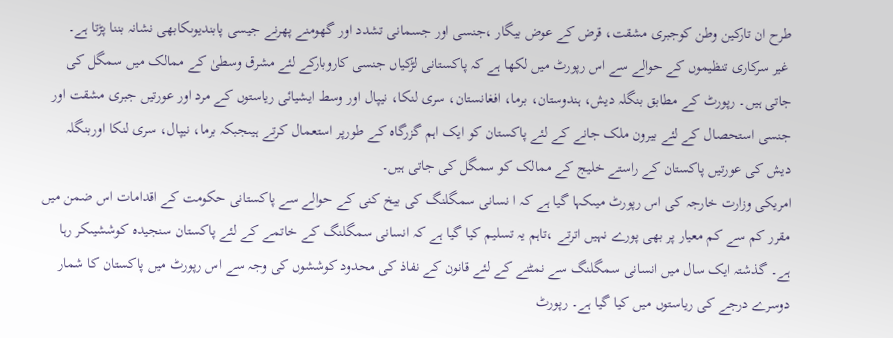طرح ان تارکین وطن کوجبری مشقت، قرض کے عوض بیگار ،جنسی اور جسمانی تشدد اور گھومنے پھرنے جیسی پابندیوںکابھی نشانہ بننا پڑتا ہے۔
 غیر سرکاری تنظیموں کے حوالے سے اس رپورٹ میں لکھا ہے کہ پاکستانی لڑکیاں جنسی کاروبارکے لئے مشرق وسطیٰ کے ممالک میں سمگل کی جاتی ہیں۔ رپورٹ کے مطابق بنگلہ دیش، ہندوستان، برما، افغانستان، سری لنکا، نیپال اور وسط ایشیائی ریاستوں کے مرد اور عورتیں جبری مشقت اور جنسی استحصال کے لئے بیرون ملک جانے کے لئے پاکستان کو ایک اہم گزرگاہ کے طورپر استعمال کرتے ہیںجبکہ برما، نیپال، سری لنکا اوربنگلہ دیش کی عورتیں پاکستان کے راستے خلیج کے ممالک کو سمگل کی جاتی ہیں۔
امریکی وزارت خارجہ کی اس رپورٹ میںکہا گیا ہے کہ ا نسانی سمگلنگ کی بیخ کنی کے حوالے سے پاکستانی حکومت کے اقدامات اس ضمن میں مقرر کم سے کم معیار پر بھی پورے نہیں اترتے ،تاہم یہ تسلیم کیا گیا ہے کہ انسانی سمگلنگ کے خاتمے کے لئے پاکستان سنجیدہ کوششیںکر رہا ہے۔ گذشتہ ایک سال میں انسانی سمگلنگ سے نمٹنے کے لئے قانون کے نفاذ کی محدود کوششوں کی وجہ سے اس رپورٹ میں پاکستان کا شمار دوسرے درجے کی ریاستوں میں کیا گیا ہے۔ رپورٹ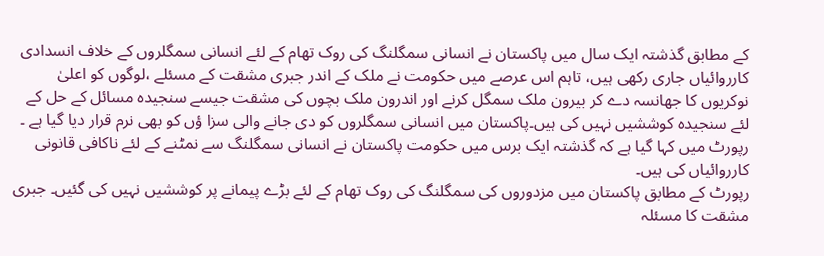کے مطابق گذشتہ ایک سال میں پاکستان نے انسانی سمگلنگ کی روک تھام کے لئے انسانی سمگلروں کے خلاف انسدادی کارروائیاں جاری رکھی ہیں، تاہم اس عرصے میں حکومت نے ملک کے اندر جبری مشقت کے مسئلے ،لوگوں کو اعلیٰ نوکریوں کا جھانسہ دے کر بیرون ملک سمگل کرنے اور اندرون ملک بچوں کی مشقت جیسے سنجیدہ مسائل کے حل کے لئے سنجیدہ کوششیں نہیں کی ہیں۔پاکستان میں انسانی سمگلروں کو دی جانے والی سزا ؤں کو بھی نرم قرار دیا گیا ہے ۔ رپورٹ میں کہا گیا ہے کہ گذشتہ ایک برس میں حکومت پاکستان نے انسانی سمگلنگ سے نمٹنے کے لئے ناکافی قانونی کارروائیاں کی ہیں۔
رپورٹ کے مطابق پاکستان میں مزدوروں کی سمگلنگ کی روک تھام کے لئے بڑے پیمانے پر کوششیں نہیں کی گئیں۔ جبری مشقت کا مسئلہ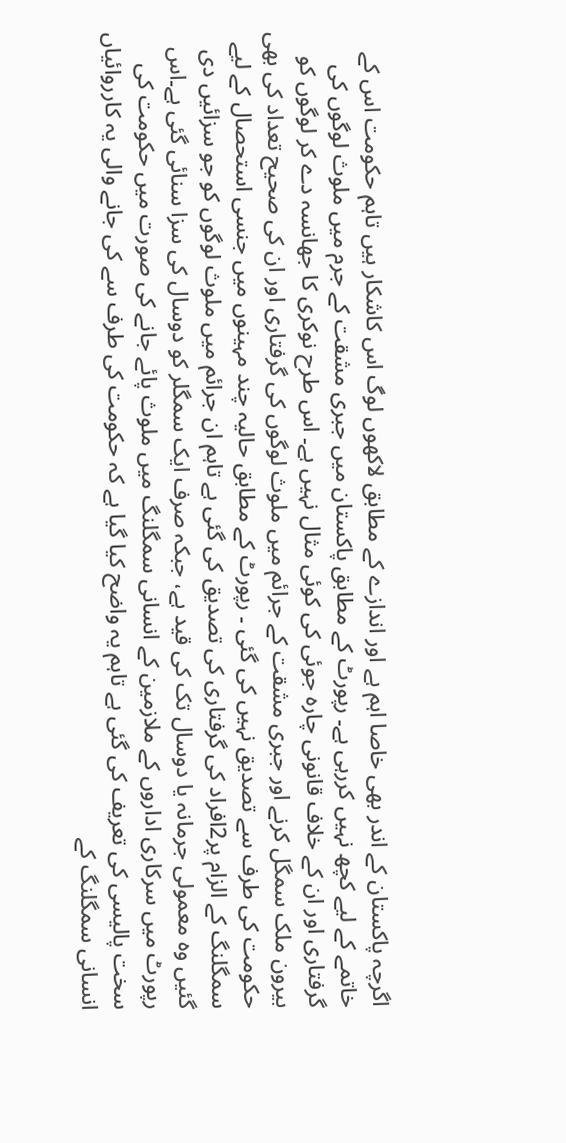اگرچہ پاکستان کے اندر بھی خاصا اہم ہے اور اندازے کے مطابق لاکھوں لوگ اس کاشکار ہیں تاہم حکومت اس کے خاتمے کے لیے کچھ نہیں کررہی ہے۔ رپورٹ کے مطابق پاکستان میں جبری مشقت کے جرم میں ملوث لوگوں کی گرفتاری اور ان کے خلاف قانونی چارہ جوئی کی کوئی مثال نہیں ہے۔ اس طرح نوکری کا جھانسہ دے کر لوگوں کو بیرون ملک سمگل کرنے اور جبری مشقت کے جرائم میں ملوث لوگوں کی گرفتاری اور ان کی صحیح تعداد کی بھی حکومت کی طرف سے تصدیق نہیں کی گئی ۔ رپورٹ کے مطابق حالیہ چند مہینوں میں جنسی استحصال کے لیے سمگلنگ کے الزام پر2افراد کی گرفتاری کی تصدیق کی گئی ہے تاہم ان جرائم میں ملوث لوگوں کو جو سزائیں دی گئیں وہ معمولی جرمانہ یا دوسال تک کی قید ہے، جبکہ صرف ایک سمگلر کو دوسال کی سزا سنائی گئی ہے۔اس رپورٹ میں سرکاری اداروں کے ملازمین کے انسانی سمگلنگ میں ملوث پائے جانے کی صورت میں حکومت کی سخت پالیسی کی تعریف کی گئی ہے تاہم یہ واضح کیا گیا ہے کہ حکومت کی طرف سے کی جانے والی یہ کارروائیاں انسانی سمگلنگ کے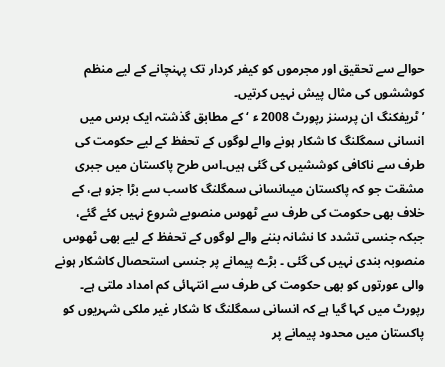حوالے سے تحقیق اور مجرموں کو کیفر کردار تک پہنچانے کے لیے منظم کوششوں کی مثال پیش نہیں کرتیں۔
’ٹریفکنگ ان پرسنز رپورٹ 2008 ء ‘ کے مطابق گذشتہ ایک برس میں انسانی سمگلنگ کا شکار ہونے والے لوگوں کے تحفظ کے لیے حکومت کی طرف سے ناکافی کوششیں کی گئی ہیں۔اس طرح پاکستان میں جبری مشقت جو کہ پاکستان میںانسانی سمگلنگ کاسب سے بڑا جزو ہے، کے خلاف بھی حکومت کی طرف سے ٹھوس منصوبے شروع نہیں کئے گئے، جبکہ جنسی تشدد کا نشانہ بننے والے لوگوں کے تحفظ کے لیے بھی ٹھوس منصوبہ بندی نہیں کی گئی ۔ بڑے پیمانے پر جنسی استحصال کاشکار ہونے والی عورتوں کو بھی حکومت کی طرف سے انتہائی کم امداد ملتی ہے۔ رپورٹ میں کہا گیا ہے کہ انسانی سمگلنگ کا شکار غیر ملکی شہریوں کو پاکستان میں محدود پیمانے پر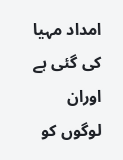امداد مہیا کی گئی ہے اوران لوگوں کو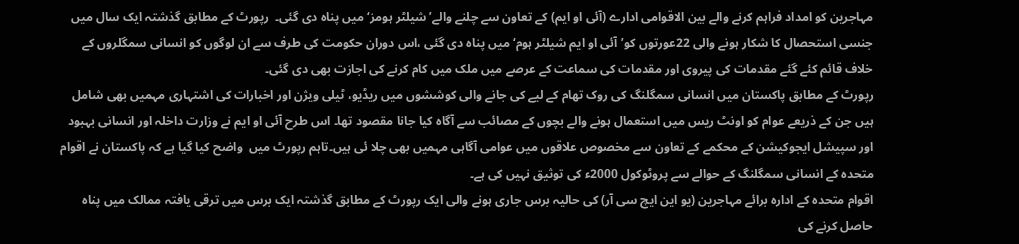مہاجرین کو امداد فراہم کرنے والے بین الاقوامی ادارے (آئی او ایم) کے تعاون سے چلنے والے’ شیلٹر ہومز‘ میں پناہ دی گئی۔  رپورٹ کے مطابق گذشتہ ایک سال میں جنسی استحصال کا شکار ہونے والی 22عورتوں کو’آئی او ایم شیلٹر ہوم‘ میں پناہ دی گئی ،اس دوران حکومت کی طرف سے ان لوگوں کو انسانی سمگلروں کے خلاف قائم کئے گئے مقدمات کی پیروی اور مقدمات کی سماعت کے عرصے میں ملک میں کام کرنے کی اجازت بھی دی گئی۔
رپورٹ کے مطابق پاکستان میں انسانی سمگلنگ کی روک تھام کے لیے کی جانے والی کوششوں میں ریڈیو، ٹیلی ویژن اور اخبارات کی اشتہاری مہمیں بھی شامل ہیں جن کے ذریعے عوام کو اونٹ ریس میں استعمال ہونے والے بچوں کے مصائب سے آگاہ کیا جانا مقصود تھا۔ اس طرح آئی او ایم نے وزارت داخلہ اور انسانی بہبود اور سپیشل ایجوکیشن کے محکمے کے تعاون سے مخصوص علاقوں میں عوامی آگاہی مہمیں بھی چلا ئی ہیں۔تاہم رپورٹ میں  واضح کیا گیا ہے کہ پاکستان نے اقوام متحدہ کے انسانی سمگلنگ کے حوالے سے پروٹوکول 2000ء کی توثیق نہیں کی ہے۔
اقوام متحدہ کے ادارہ برائے مہاجرین (یو این ایچ سی آر) کی حالیہ برس جاری ہونے والی ایک رپورٹ کے مطابق گذشتہ ایک برس میں ترقی یافتہ ممالک میں پناہ حاصل کرنے کی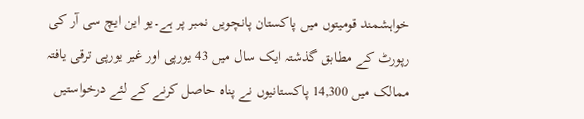خواہشمند قومیتوں میں پاکستان پانچویں نمبر پر ہے۔یو این ایچ سی آر کی رپورٹ کے مطابق گذشتہ ایک سال میں 43 یورپی اور غیر یورپی ترقی یافتہ ممالک میں 14,300 پاکستانیوں نے پناہ حاصل کرنے کے لئے درخواستیں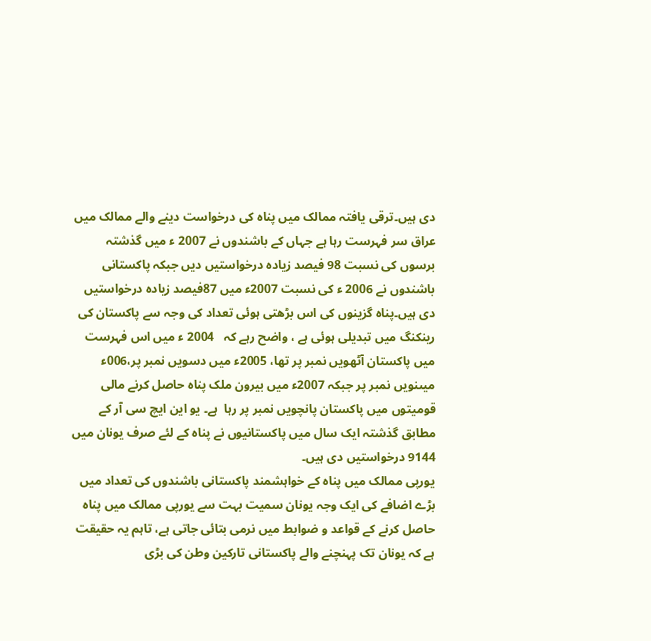دی ہیں۔ترقی یافتہ ممالک میں پناہ کی درخواست دینے والے ممالک میں عراق سر فہرست رہا ہے جہاں کے باشندوں نے 2007 ء میں گذشتہ برسوں کی نسبت 98 فیصد زیادہ درخواستیں دیں جبکہ پاکستانی باشندوں نے 2006 ء کی نسبت 2007ء میں 87فیصد زیادہ درخواستیں دی ہیں۔پناہ گزینوں کی اس بڑھتی ہوئی تعداد کی وجہ سے پاکستان کی رینکنگ میں تبدیلی ہوئی ہے ، واضح رہے کہ   2004 ء میں اس فہرست میں پاکستان آٹھویں نمبر پر تھا، 2005ء میں دسویں نمبر پر،006ء میںنویں نمبر پر جبکہ 2007ء میں بیرون ملک پناہ حاصل کرنے مالی قومیتوں میں پاکستان پانچویں نمبر پر رہا  ہے۔ یو این ایچ سی آر کے مطابق گذشتہ ایک سال میں پاکستانیوں نے پناہ کے لئے صرف یونان میں 9144 درخواستیں دی ہیں۔
یورپی ممالک میں پناہ کے خواہشمند پاکستانی باشندوں کی تعداد میں بڑے اضافے کی ایک وجہ یونان سمیت بہت سے یورپی ممالک میں پناہ حاصل کرنے کے قواعد و ضوابط میں نرمی بتائی جاتی ہے، تاہم یہ حقیقت ہے کہ یونان تک پہنچنے والے پاکستانی تارکین وطن کی بڑی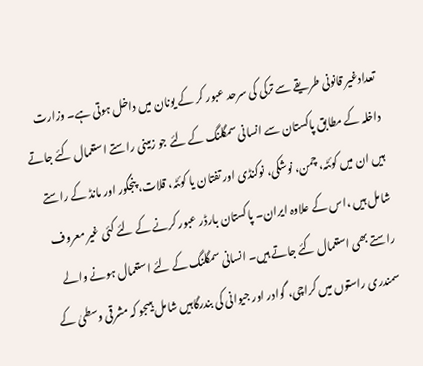تعدادغیر قانونی طریقے سے ترکی کی سرحد عبور کر کے یونان میں داخل ہوتی ہے۔ وزارت داخلہ کے مطابق پاکستان سے انسانی سمگلنگ کے لئے جو زمینی راستے استعمال کئے جاتے ہیں ان میں کوئٹہ، چمن، نوشکی، نوکنڈی اور تفتان یا کوئٹہ، قلات، پنجگور اور مانڈ کے راستے شامل ہیں ،اس کے علاوہ ایران۔ پاکستان بارڈر عبور کرنے کے لئے کئی غیر معروف راستے بھی استعمال کئے جاتے ہیں۔ انسانی سمگلنگ کے لئے استعمال ہونے والے سمندری راستوں میں کراچی، گوادر اور جیوانی کی بندرگاہیں شامل ہیںجو کہ مشرقی وسطیٰ کے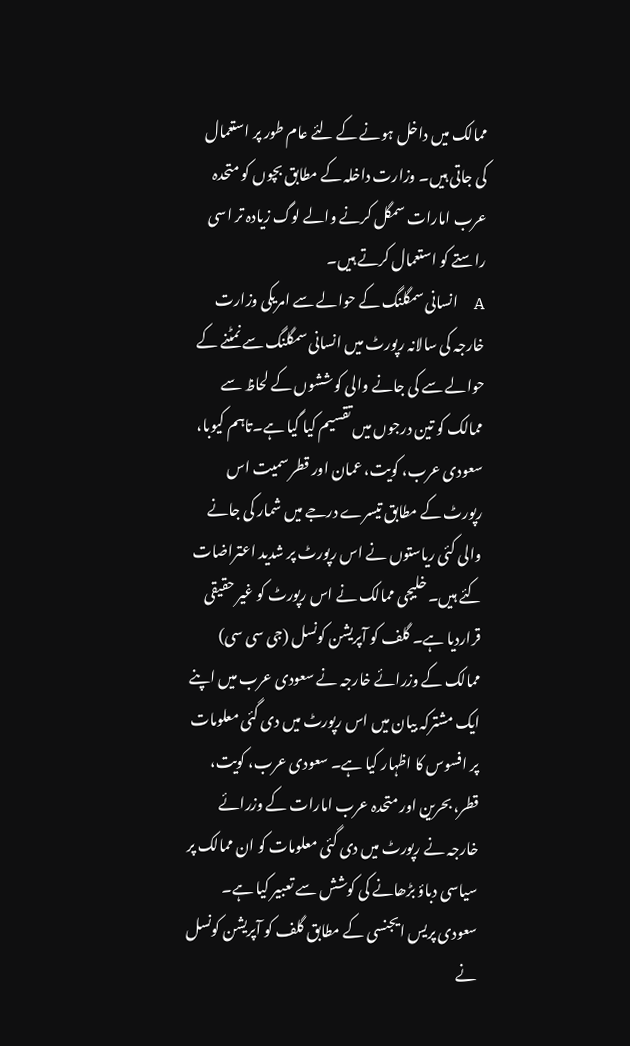ممالک میں داخل ہونے کے لئے عام طور پر استعمال کی جاتی ہیں۔ وزارت داخلہ کے مطابق بچوں کو متحدہ عرب امارات سمگل کرنے والے لوگ زیادہ تر اسی راستے کو استعمال کرتے ہیں۔
A    انسانی سمگلنگ کے حوالے سے امریکی وزارت خارجہ کی سالانہ رپورٹ میں انسانی سمگلنگ سے نمٹنے کے حوالے سے کی جانے والی کوششوں کے لحاظ سے ممالک کو تین درجوں میں تقسیم کیا گیا ہے۔تاہم کیوبا، سعودی عرب، کویت، عمان اور قطر سمیت اس رپورٹ کے مطابق تیسرے درجے میں شمار کی جانے والی کئی ریاستوں نے اس رپورٹ پر شدید اعتراضات کئے ہیں۔ خلیجی ممالک نے اس رپورٹ کو غیر حقیقی قراردیا ہے۔ گلف کو آپریشن کونسل (جی سی سی) ممالک کے وزرائے خارجہ نے سعودی عرب میں اپنے ایک مشترکہ بیان میں اس رپورٹ میں دی گئی معلومات پر افسوس کا اظہار کیا ہے۔ سعودی عرب، کویت، قطر، بحرین اور متحدہ عرب امارات کے وزرائے خارجہ نے رپورٹ میں دی گئی معلومات کو ان ممالک پر سیاسی دباؤ بڑھانے کی کوشش سے تعبیر کیا ہے۔ سعودی پریس ایجنسی کے مطابق گلف کو آپریشن کونسل نے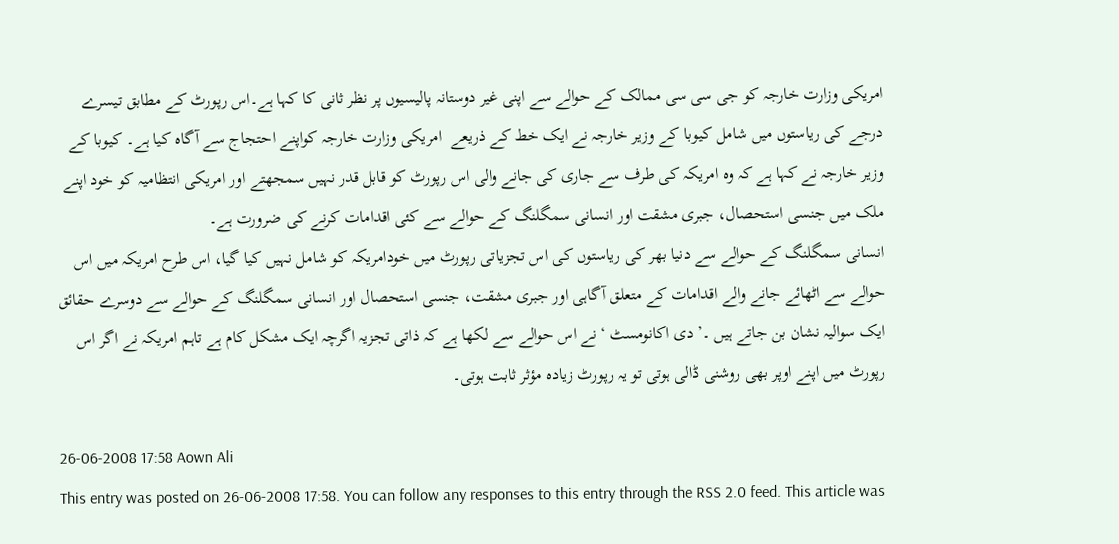امریکی وزارت خارجہ کو جی سی سی ممالک کے حوالے سے اپنی غیر دوستانہ پالیسیوں پر نظر ثانی کا کہا ہے۔اس رپورٹ کے مطابق تیسرے درجے کی ریاستوں میں شامل کیوبا کے وزیر خارجہ نے ایک خط کے ذریعے  امریکی وزارت خارجہ کواپنے احتجاج سے آگاہ کیا ہے۔ کیوبا کے وزیر خارجہ نے کہا ہے کہ وہ امریکہ کی طرف سے جاری کی جانے والی اس رپورٹ کو قابل قدر نہیں سمجھتے اور امریکی انتظامیہ کو خود اپنے ملک میں جنسی استحصال، جبری مشقت اور انسانی سمگلنگ کے حوالے سے کئی اقدامات کرنے کی ضرورت ہے۔
انسانی سمگلنگ کے حوالے سے دنیا بھر کی ریاستوں کی اس تجزیاتی رپورٹ میں خودامریکہ کو شامل نہیں کیا گیا، اس طرح امریکہ میں اس حوالے سے اٹھائے جانے والے اقدامات کے متعلق آگاہی اور جبری مشقت، جنسی استحصال اور انسانی سمگلنگ کے حوالے سے دوسرے حقائق ایک سوالیہ نشان بن جاتے ہیں ۔’دی اکانومسٹ ‘ نے اس حوالے سے لکھا ہے کہ ذاتی تجزیہ اگرچہ ایک مشکل کام ہے تاہم امریکہ نے اگر اس رپورٹ میں اپنے اوپر بھی روشنی ڈالی ہوتی تو یہ رپورٹ زیادہ مؤثر ثابت ہوتی۔

26-06-2008 17:58 Aown Ali
This entry was posted on 26-06-2008 17:58. You can follow any responses to this entry through the RSS 2.0 feed. This article was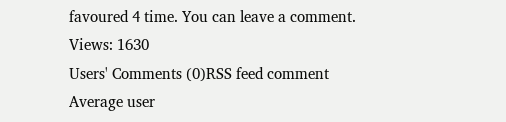favoured 4 time. You can leave a comment.
Views: 1630
Users' Comments (0)RSS feed comment
Average user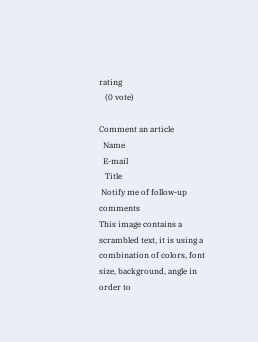rating
   (0 vote)

Comment an article
  Name
  E-mail
   Title
 Notify me of follow-up comments
This image contains a scrambled text, it is using a combination of colors, font size, background, angle in order to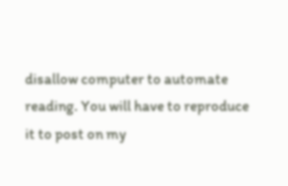disallow computer to automate reading. You will have to reproduce it to post on my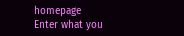homepage
Enter what you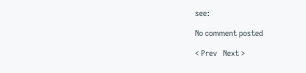see:

No comment posted

< Prev   Next >